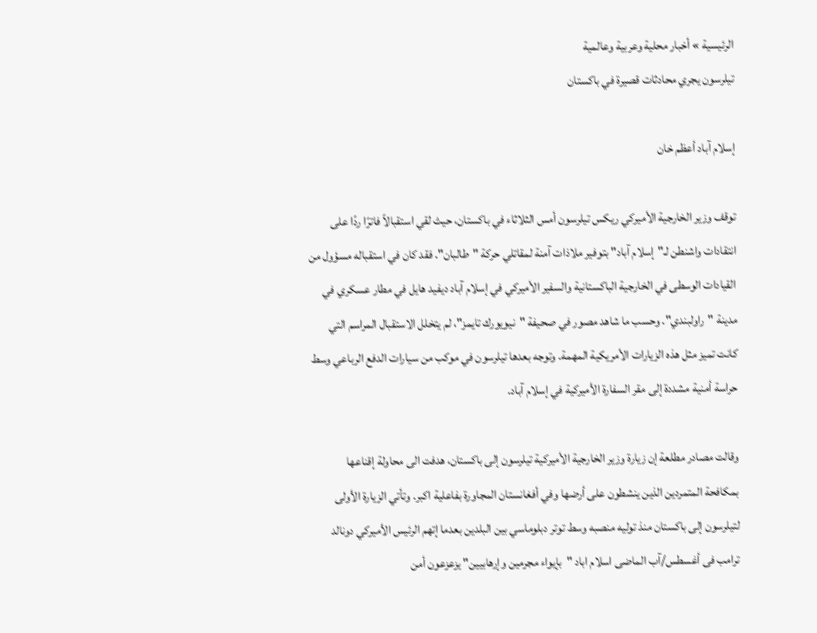الرئيسية » أخبار محلية وعربية وعالمية
تيلرسون يجري محادثات قصيرة في باكستان

إسلام آباد أعظم خان

توقف وزير الخارجية الأميركي ريكس تيلرسون أمس الثلاثاء في باكستان، حيث لقي استقبالاً فاترًا ردًا على انتقادات واشنطن لـ"إسلام آباد" بتوفير ملاذات آمنة لمقاتلي حركة "طالبان". فقد كان في استقباله مسؤول من القيادات الوسطى في الخارجية الباكستانية والسفير الأميركي في إسلام آباد ديفيد هايل في مطار عسكري في مدينة "راولبندي". وحسب ما شاهد مصور في صحيفة "نيويورك تايمز"، لم يتخلل الاستقبال المراسم التي كانت تميز مثل هذه الزيارات الأمريكية المهمة. وتوجه بعدها تيلرسون في موكب من سيارات الدفع الرباعي وسط حراسة أمنية مشددة إلى مقر السفارة الأميركية في إسلام آباد.

وقالت مصادر مطلعة إن زيارة وزير الخارجية الأميركية تيلرسون إلى باكستان، هدفت الى محاولة إقناعها بمكافحة المتمردين الذين ينشطون على أرضها وفي أفغانستان المجاورة بفاعلية اكبر. وتأتي الزيارة الأولى لتيلرسون إلى باكستان منذ توليه منصبه وسط توتر دبلوماسي بين البلدين بعدما إتهم الرئيس الأميركي دونالد ترامب فى أغسطس/آب الماضى اسلام اباد "بإيواء مجرمين وإرهابيين" يزعزعون أمن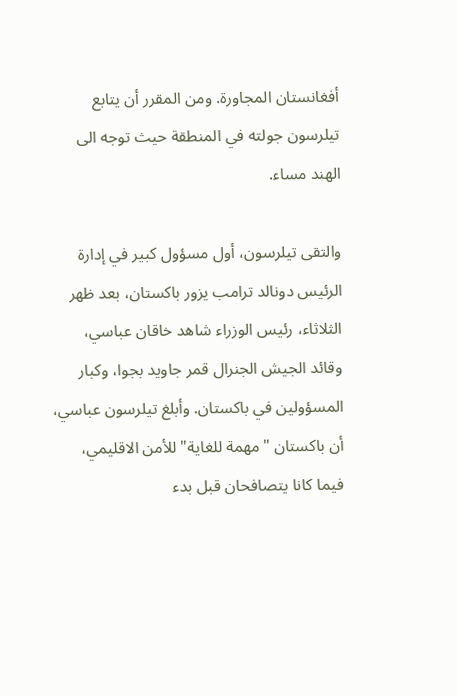أفغانستان المجاورة. ومن المقرر أن يتابع تيلرسون جولته في المنطقة حيث توجه الى الهند مساء.

والتقى تيلرسون، أول مسؤول كبير في إدارة الرئيس دونالد ترامب يزور باكستان، بعد ظهر الثلاثاء، رئيس الوزراء شاهد خاقان عباسي، وقائد الجيش الجنرال قمر جاويد بجوا، وكبار المسؤولين في باكستان. وأبلغ تيلرسون عباسي، أن باكستان "مهمة للغاية" للأمن الاقليمي، فيما كانا يتصافحان قبل بدء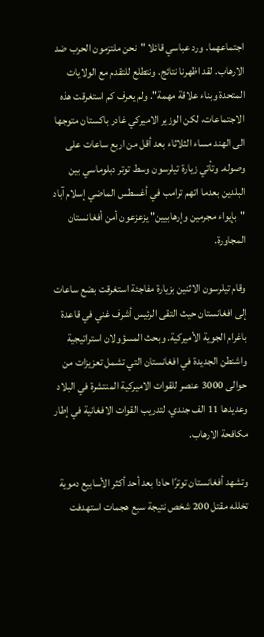اجتماعهما. ورد عباسي قائلا "نحن ملتزمون الحرب ضد الارهاب. لقد اظهرنا نتائج. ونتطلع للتقدم مع الولايات المتحدة وبناء علاقة مهمة". ولم يعرف كم استغرقت هذه الاجتماعات، لكن الوزير الاميركي غادر باكستان متوجها الى الهند مساء الثلاثاء بعد أقل من اربع ساعات على وصوله. وتأتي زيارة تيلرسون وسط توتر دبلوماسي بين البلدين بعدما اتهم ترامب في أغسطس الماضي إسلام آباد "بإيواء مجرمين وإرهابيين" يزعزعون أمن أفغانستان المجاورة.

وقام تيلرسون الاثنين بزيارة مفاجئة استغرقت بضع ساعات إلى افغانستان حيث التقى الرئيس أشرف غني في قاعدة باغرام الجوية الأميركية. وبحث المسؤولان استراتيجية واشنطن الجديدة في افغانستان التي تشمل تعزيزات من حوالى 3000 عنصر للقوات الاميركية المنتشرة في البلاد وعديدها 11 الف جندي، لتدريب القوات الافغانية في إطار مكافحة الارهاب.

وتشهد أفغانستان توترًا حادا بعد أحد أكثر الأسابيع دموية تخلله مقتل 200 شخص نتيجة سبع هجمات استهدفت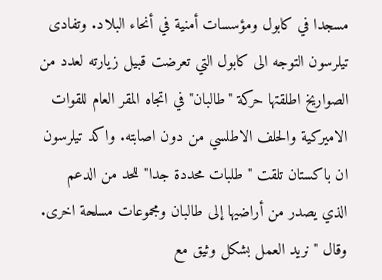مسجدا في كابول ومؤسسات أمنية في أنحاء البلاد. وتفادى تيلرسون التوجه الى كابول التي تعرضت قبيل زيارته لعدد من الصواريخ اطلقتها حركة "طالبان" في اتجاه المقر العام للقوات الاميركية والحلف الاطلسي من دون اصابته. واكد تيلرسون ان باكستان تلقت "طلبات محددة جدا" للحد من الدعم الذي يصدر من أراضيها إلى طالبان ومجموعات مسلحة اخرى. وقال "نريد العمل بشكل وثيق مع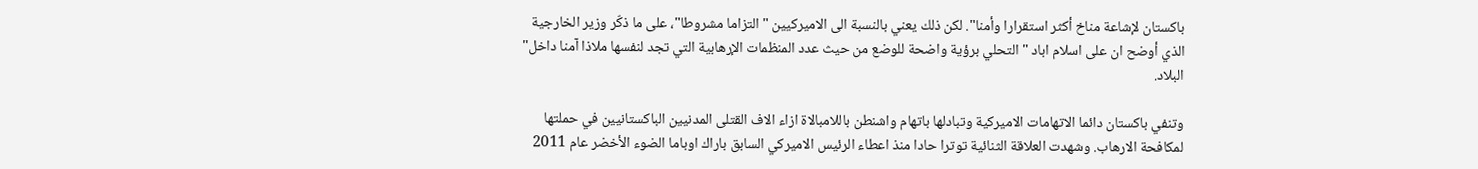باكستان لإشاعة مناخ أكثر استقرارا وأمنا". لكن ذلك يعني بالنسبة الى الاميركيين "التزاما مشروطا"، على ما ذكّر وزير الخارجية الذي أوضح ان على اسلام اباد "التحلي برؤية واضحة للوضع من حيث عدد المنظمات الإرهابية التي تجد لنفسها ملاذا آمنا داخل" البلاد.

وتنفي باكستان دائما الاتهامات الاميركية وتبادلها باتهام واشنطن باللامبالاة ازاء الاف القتلى المدنيين الباكستانيين في حملتها لمكافحة الارهاب. وشهدت العلاقة الثنائية توترا حادا منذ اعطاء الرئيس الاميركي السابق باراك اوباما الضوء الأخضر عام 2011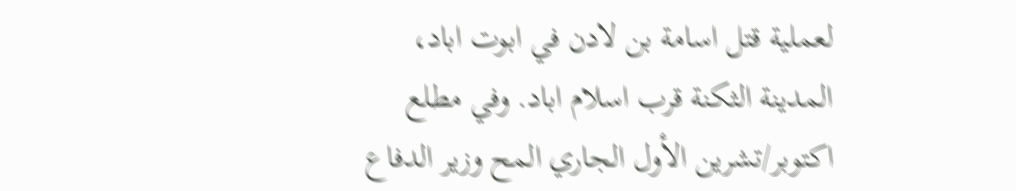لعملية قتل اسامة بن لادن في ابوت اباد، المدينة الثكنة قرب اسلام اباد. وفي مطلع اكتوبر/تشرين الأول الجاري المح وزير الدفاع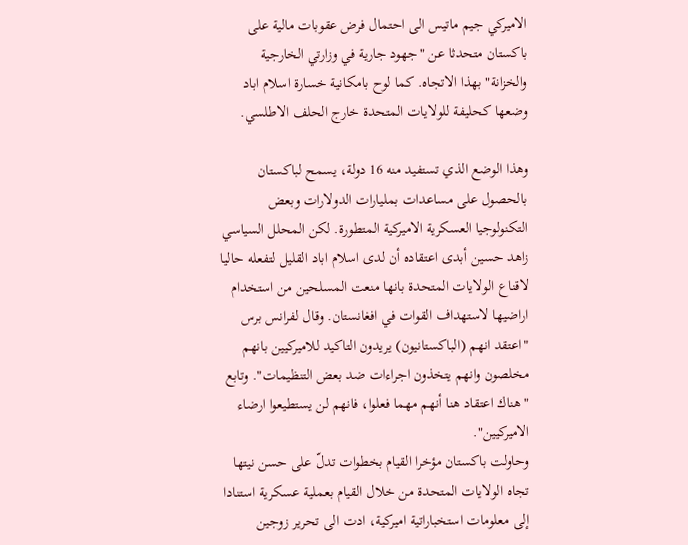الاميركي جيم ماتيس الى احتمال فرض عقوبات مالية على باكستان متحدثا عن "جهود جارية في وزارتي الخارجية والخزانة" بهذا الاتجاه. كما لوح بامكانية خسارة اسلام اباد وضعها كحليفة للولايات المتحدة خارج الحلف الاطلسي.

وهذا الوضع الذي تستفيد منه 16 دولة، يسمح لباكستان بالحصول على مساعدات بمليارات الدولارات وبعض التكنولوجيا العسكرية الاميركية المتطورة. لكن المحلل السياسي زاهد حسين أبدى اعتقاده أن لدى اسلام اباد القليل لتفعله حاليا لاقناع الولايات المتحدة بانها منعت المسلحين من استخدام اراضيها لاستهداف القوات في افغانستان. وقال لفرانس برس "اعتقد انهم (الباكستانيون) يريدون التاكيد للاميركيين بانهم مخلصون وانهم يتخذون اجراءات ضد بعض التنظيمات". وتابع "هناك اعتقاد هنا أنهم مهما فعلوا، فانهم لن يستطيعوا ارضاء الاميركيين".
وحاولت باكستان مؤخرا القيام بخطوات تدلّ على حسن نيتها تجاه الولايات المتحدة من خلال القيام بعملية عسكرية استنادا إلى معلومات استخباراتية اميركية، ادت الى تحرير زوجين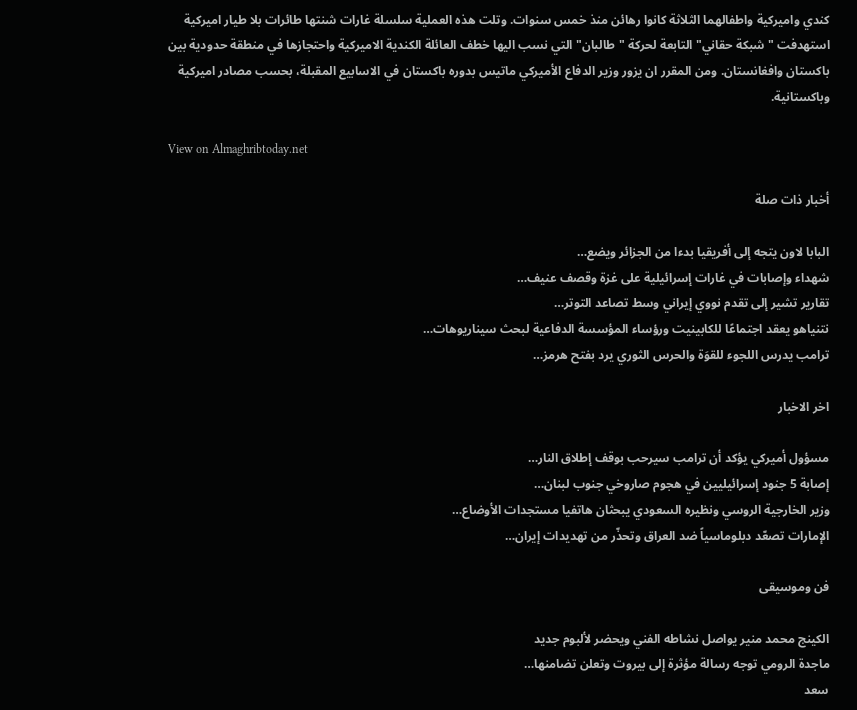كندي واميركية واطفالهما الثلاثة كانوا رهائن منذ خمس سنوات. وتلت هذه العملية سلسلة غارات شنتها طائرات بلا طيار اميركية استهدفت "شبكة حقاني" التابعة لحركة "طالبان" التي نسب اليها خطف العائلة الكندية الاميركية واحتجازها في منطقة حدودية بين باكستان وافغانستان. ومن المقرر ان يزور وزير الدفاع الأميركي ماتيس بدوره باكستان في الاسابيع المقبلة، بحسب مصادر اميركية وباكستانية.

View on Almaghribtoday.net

أخبار ذات صلة

البابا لاون يتجه إلى أفريقيا بدءا من الجزائر ويضع…
شهداء وإصابات في غارات إسرائيلية على غزة وقصف عنيف…
تقارير تشير إلى تقدم نووي إيراني وسط تصاعد التوتر…
نتنياهو يعقد اجتماعًا للكابينيت ورؤساء المؤسسة الدفاعية لبحث سيناريوهات…
ترامب يدرس اللجوء للقوَة والحرس الثوري يرد بفتح هرمز…

اخر الاخبار

مسؤول أميركي يؤكد أن ترامب سيرحب بوقف إطلاق النار…
إصابة 5 جنود إسرائيليين في هجوم صاروخي جنوب لبنان…
وزير الخارجية الروسي ونظيره السعودي يبحثان هاتفيا مستجدات الأوضاع…
الإمارات تصعّد دبلوماسياً ضد العراق وتحذّر من تهديدات إيران…

فن وموسيقى

الكينج محمد منير يواصل نشاطه الفني ويحضر لألبوم جديد
ماجدة الرومي توجه رسالة مؤثرة إلى بيروت وتعلن تضامنها…
سعد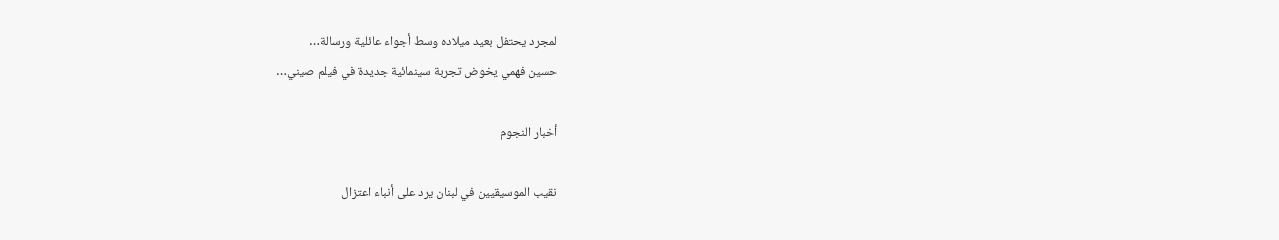لمجرد يحتفل بعيد ميلاده وسط أجواء عائلية ورسالة…
حسين فهمي يخوض تجربة سينمائية جديدة في فيلم صيني…

أخبار النجوم

نقيب الموسيقيين في لبنان يرد على أنباء اعتزال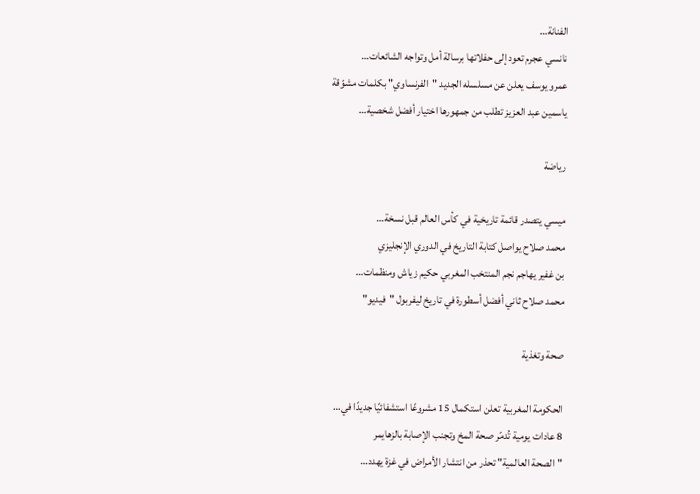الفنانة…
نانسي عجرم تعود إلى حفلاتها برسالة أمل وتواجه الشائعات…
عمرو يوسف يعلن عن مسلسله الجديد "الفرنساوي" بكلمات مشوّقة
ياسمين عبد العزيز تطلب من جمهورها اختيار أفضل شخصية…

رياضة

ميسي يتصدر قائمة تاريخية في كأس العالم قبل نسخة…
محمد صلاح يواصل كتابة التاريخ في الدوري الإنجليزي
بن غفير يهاجم نجم المنتخب المغربي حكيم زياش ومنظمات…
محمد صلاح ثاني أفضل أسطورة في تاريخ ليفربول "فيديو"

صحة وتغذية

الحكومة المغربية تعلن استكمال 15 مشروعًا استشفائيًا جديدًا في…
8 عادات يومية تُدمّر صحة المخ وتجنب الإصابة بالزهايمر
"الصحة العالمية" تحذر من انتشار الأمراض في غزة يهدد…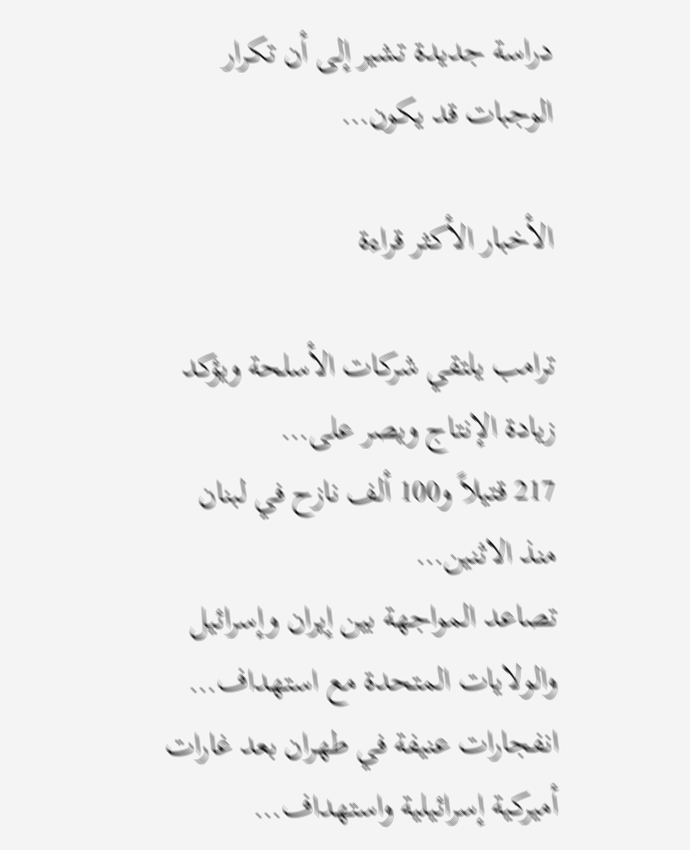دراسة جديدة تشير إلى أن تكرار الوجبات قد يكون…

الأخبار الأكثر قراءة

ترامب يلتقي شركات الأسلحة ويؤكد زيادة الإنتاج ويصر على…
217 قتيلاً و100 ألف نازح في لبنان منذ الاثنين…
تصاعد المواجهة بين إيران وإسرائيل والولايات المتحدة مع استهداف…
انفجارات عنيفة في طهران بعد غارات أميركية إسرائيلية واستهداف…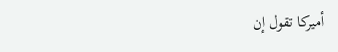أميركا تقول إن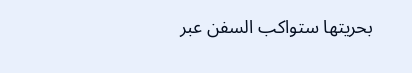بحريتها ستواكب السفن عبر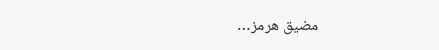مضيق هرمز…